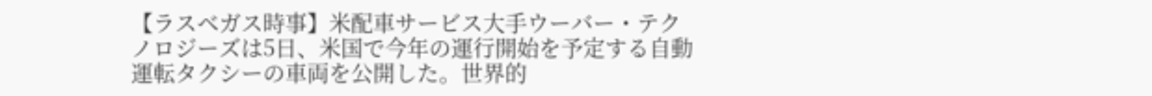【ラスベガス時事】米配車サービス大手ウーバー・テクノロジーズは5日、米国で今年の運行開始を予定する自動運転タクシーの車両を公開した。世界的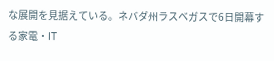な展開を見据えている。ネバダ州ラスベガスで6日開幕する家電・IT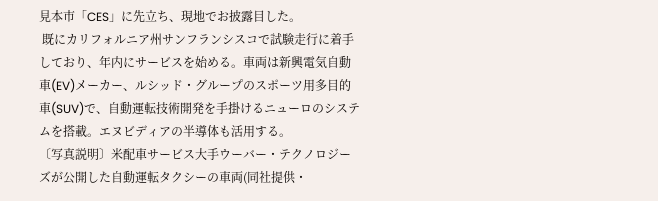見本市「CES」に先立ち、現地でお披露目した。
 既にカリフォルニア州サンフランシスコで試験走行に着手しており、年内にサービスを始める。車両は新興電気自動車(EV)メーカー、ルシッド・グループのスポーツ用多目的車(SUV)で、自動運転技術開発を手掛けるニューロのシステムを搭載。エヌビディアの半導体も活用する。
〔写真説明〕米配車サービス大手ウーバー・テクノロジーズが公開した自動運転タクシーの車両(同社提供・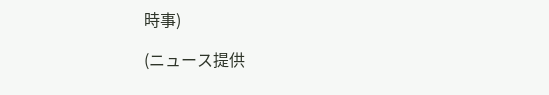時事)

(ニュース提供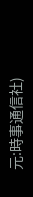元:時事通信社)